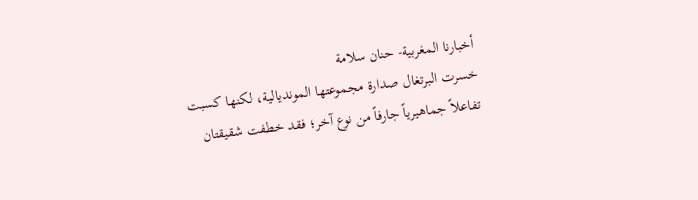أخبارنا المغربية- حنان سلامة
خسرت البرتغال صدارة مجموعتها المونديالية، لكنها كسبت تفاعلاً جماهيرياً جارفاً من نوع آخر؛ فقد خطفت شقيقتان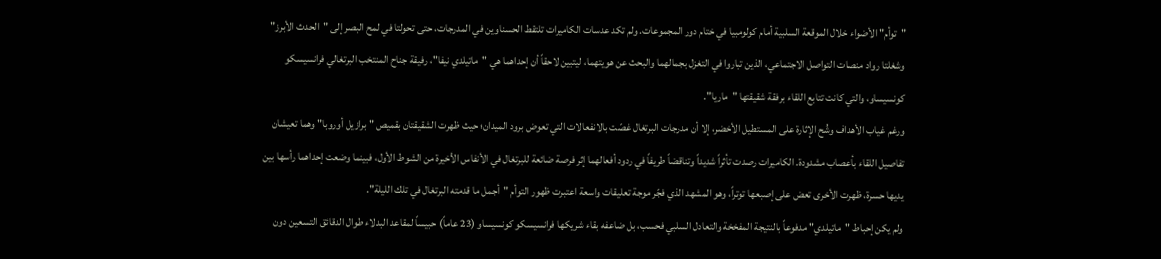"توأم" الأضواء خلال الموقعة السلبية أمام كولومبيا في ختام دور المجموعات. ولم تكد عدسات الكاميرات تلتقط الحسناوين في المدرجات، حتى تحولتا في لمح البصر إلى "الحدث الأبرز" وشغلتا رواد منصات التواصل الاجتماعي، الذين تباروا في التغزل بجمالهما والبحث عن هويتهما، ليتبين لاحقاً أن إحداهما هي "ماتيلدي نيفا"، رفيقة جناح المنتخب البرتغالي فرانسيسكو كونسيساو، والتي كانت تتابع اللقاء برفقة شقيقتها "ماريا".
ورغم غياب الأهداف وشُح الإثارة على المستطيل الأخضر، إلا أن مدرجات البرتغال غصّت بالانفعالات التي تعوض برود الميدان؛ حيث ظهرت الشقيقتان بقميص "برازيل أوروبا" وهما تعيشان تفاصيل اللقاء بأعصاب مشدودة. الكاميرات رصدت تأثراً شديداً وتناقضاً طريفاً في ردود أفعالهما إثر فرصة ضائعة للبرتغال في الأنفاس الأخيرة من الشوط الأول، فبينما وضعت إحداهما رأسها بين يديها حسرة، ظهرت الأخرى تعض على إصبعها توتراً، وهو المشهد الذي فجّر موجة تعليقات واسعة اعتبرت ظهور التوأم "أجمل ما قدمته البرتغال في تلك الليلة".
ولم يكن إحباط "ماتيلدي" مدفوعاً بالنتيجة المفخخة والتعادل السلبي فحسب، بل ضاعفه بقاء شريكها فرانسيسكو كونسيساو (23 عاماً) حبيساً لمقاعد البدلاء طوال الدقائق التسعين دون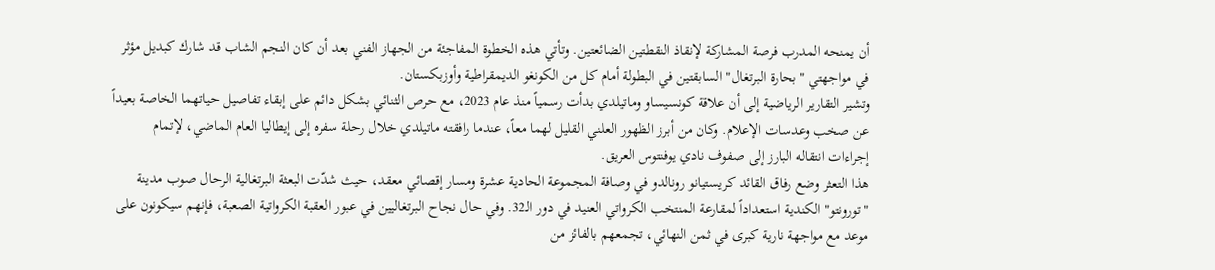أن يمنحه المدرب فرصة المشاركة لإنقاذ النقطتين الضائعتين. وتأتي هذه الخطوة المفاجئة من الجهاز الفني بعد أن كان النجم الشاب قد شارك كبديل مؤثر في مواجهتي "بحارة البرتغال" السابقتين في البطولة أمام كل من الكونغو الديمقراطية وأوزبكستان.
وتشير التقارير الرياضية إلى أن علاقة كونسيساو وماتيلدي بدأت رسمياً منذ عام 2023، مع حرص الثنائي بشكل دائم على إبقاء تفاصيل حياتهما الخاصة بعيداً عن صخب وعدسات الإعلام. وكان من أبرز الظهور العلني القليل لهما معاً، عندما رافقته ماتيلدي خلال رحلة سفره إلى إيطاليا العام الماضي، لإتمام إجراءات انتقاله البارز إلى صفوف نادي يوفنتوس العريق.
هذا التعثر وضع رفاق القائد كريستيانو رونالدو في وصافة المجموعة الحادية عشرة ومسار إقصائي معقد، حيث شدّت البعثة البرتغالية الرحال صوب مدينة "تورونتو" الكندية استعداداً لمقارعة المنتخب الكرواتي العنيد في دور الـ32. وفي حال نجاح البرتغاليين في عبور العقبة الكرواتية الصعبة، فإنهم سيكونون على موعد مع مواجهة نارية كبرى في ثمن النهائي، تجمعهم بالفائز من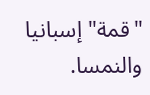"قمة" إسبانيا والنمسا.